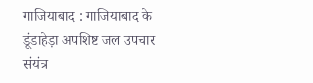गाजियाबाद : गाजियाबाद के डूंडाहेड़ा अपशिष्ट जल उपचार संयंत्र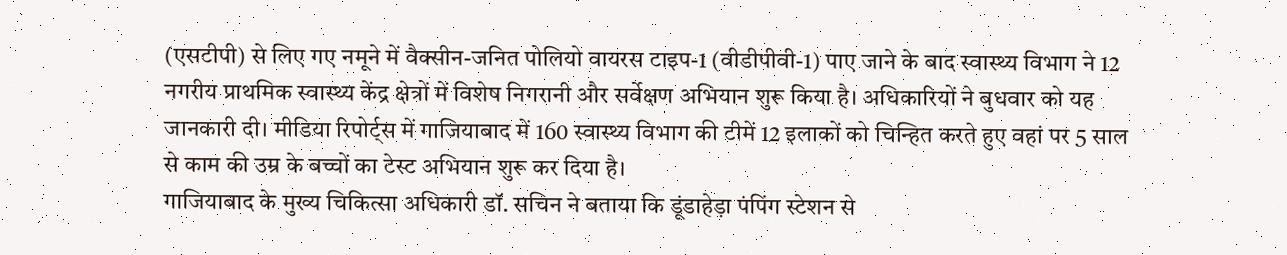(एसटीपी) से लिए गए नमूने में वैक्सीन-जनित पोलियो वायरस टाइप-1 (वीडीपीवी-1) पाए जाने के बाद स्वास्थ्य विभाग ने 12 नगरीय प्राथमिक स्वास्थ्य केंद्र क्षेत्रों में विशेष निगरानी और सर्वेक्षण अभियान शुरू किया है। अधिकारियों ने बुधवार को यह जानकारी दी। मीडिया रिपोर्ट्स में गाजियाबाद में 160 स्वास्थ्य विभाग की टीमें 12 इलाकों को चिन्हित करते हुए वहां पर 5 साल से काम की उम्र के बच्चों का टेस्ट अभियान शुरू कर दिया है।
गाजियाबाद के मुख्य चिकित्सा अधिकारी डॉ. सचिन ने बताया कि डूंडाहेड़ा पंपिंग स्टेशन से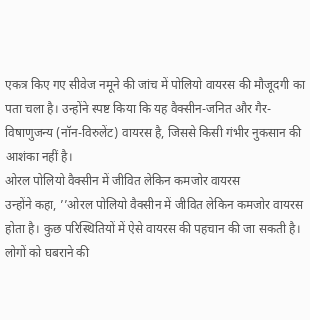एकत्र किए गए सीवेज नमूने की जांच में पोलियो वायरस की मौजूदगी का पता चला है। उन्होंने स्पष्ट किया कि यह वैक्सीन-जनित और गैर-विषाणुजन्य (नॉन-विरुलेंट) वायरस है, जिससे किसी गंभीर नुकसान की आशंका नहीं है।
ओरल पोलियो वैक्सीन में जीवित लेकिन कमजोर वायरस
उन्होंने कहा, ’’ओरल पोलियो वैक्सीन में जीवित लेकिन कमजोर वायरस होता है। कुछ परिस्थितियों में ऐसे वायरस की पहचान की जा सकती है। लोगों को घबराने की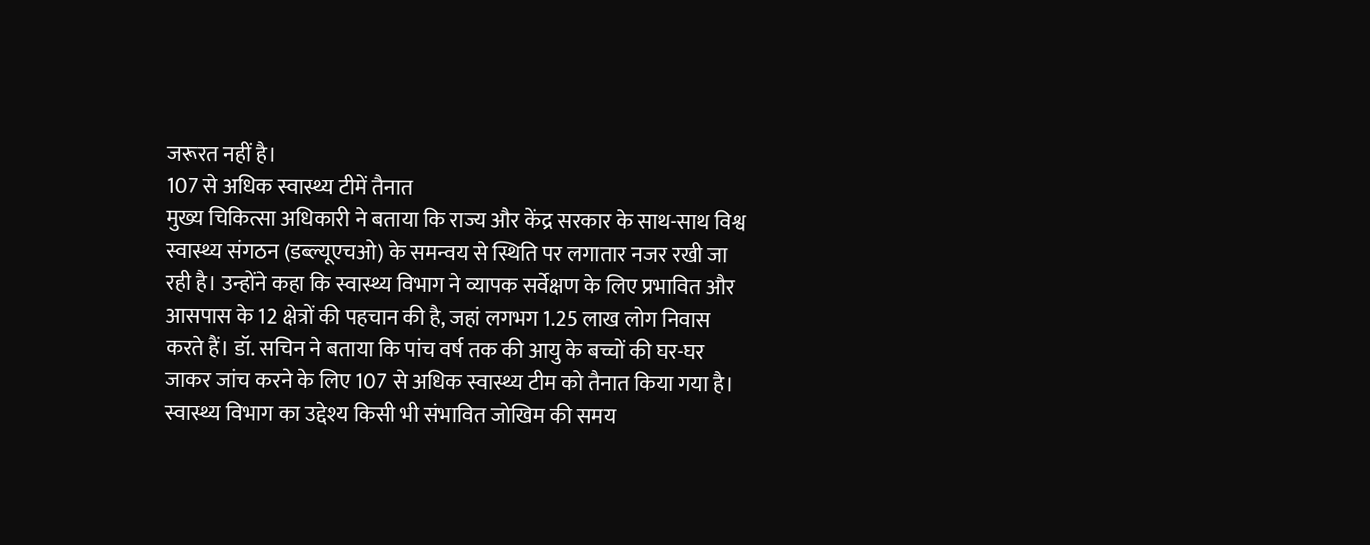जरूरत नहीं है।
107 से अधिक स्वास्थ्य टीमें तैनात
मुख्य चिकित्सा अधिकारी ने बताया कि राज्य और केंद्र सरकार के साथ-साथ विश्व स्वास्थ्य संगठन (डब्ल्यूएचओ) के समन्वय से स्थिति पर लगातार नजर रखी जा रही है। उन्होंने कहा कि स्वास्थ्य विभाग ने व्यापक सर्वेक्षण के लिए प्रभावित और आसपास के 12 क्षेत्रों की पहचान की है, जहां लगभग 1.25 लाख लोग निवास करते हैं। डॉ. सचिन ने बताया कि पांच वर्ष तक की आयु के बच्चों की घर-घर जाकर जांच करने के लिए 107 से अधिक स्वास्थ्य टीम को तैनात किया गया है। स्वास्थ्य विभाग का उद्देश्य किसी भी संभावित जोखिम की समय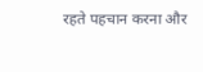रहते पहचान करना और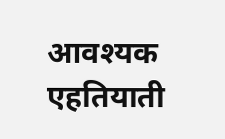आवश्यक एहतियाती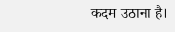कदम उठाना है।